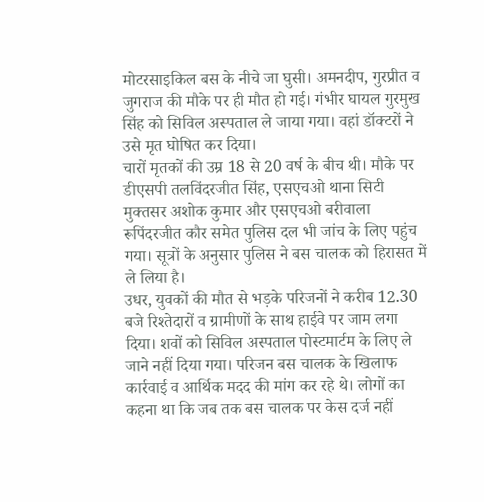मोटरसाइकिल बस के नीचे जा घुसी। अमनदीप, गुरप्रीत व जुगराज की मौके पर ही मौत हो गई। गंभीर घायल गुरमुख सिंह को सिविल अस्पताल ले जाया गया। वहां डॉक्टरों ने उसे मृत घोषित कर दिया।
चारों मृतकों की उम्र 18 से 20 वर्ष के बीच थी। मौके पर डीएसपी तलविंदरजीत सिंह, एसएचओ थाना सिटी मुक्तसर अशोक कुमार और एसएचओ बरीवाला रूपिंदरजीत कौर समेत पुलिस दल भी जांच के लिए पहुंच गया। सूत्रों के अनुसार पुलिस ने बस चालक को हिरासत में ले लिया है।
उधर, युवकों की मौत से भड़के परिजनों ने करीब 12.30 बजे रिश्तेदारों व ग्रामीणों के साथ हाईवे पर जाम लगा दिया। शवों को सिविल अस्पताल पोस्टमार्टम के लिए ले जाने नहीं दिया गया। परिजन बस चालक के खिलाफ कार्रवाई व आर्थिक मदद की मांग कर रहे थे। लोगों का कहना था कि जब तक बस चालक पर केस दर्ज नहीं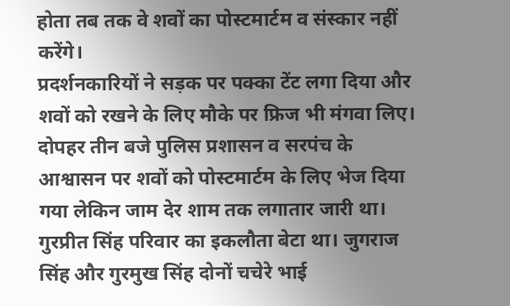होता तब तक वे शवों का पोस्टमार्टम व संस्कार नहीं करेंगे।
प्रदर्शनकारियों ने सड़क पर पक्का टेंट लगा दिया और शवों को रखने के लिए मौके पर फ्रिज भी मंगवा लिए। दोपहर तीन बजे पुलिस प्रशासन व सरपंच के आश्वासन पर शवों को पोस्टमार्टम के लिए भेज दिया गया लेकिन जाम देर शाम तक लगातार जारी था। गुरप्रीत सिंह परिवार का इकलौता बेटा था। जुगराज सिंह और गुरमुख सिंह दोनों चचेरे भाई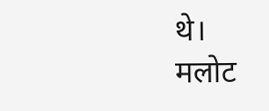थे।
मलोट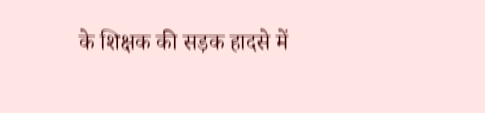के शिक्षक की सड़क हादसे में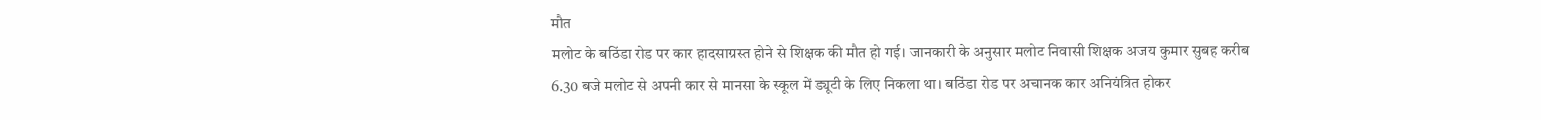मौत
मलोट के बठिंडा रोड पर कार हादसाग्रस्त होने से शिक्षक की मौत हो गई। जानकारी के अनुसार मलोट निवासी शिक्षक अजय कुमार सुबह करीब 6.30 बजे मलोट से अपनी कार से मानसा के स्कूल में ड्यूटी के लिए निकला था। बठिंडा रोड पर अचानक कार अनियंत्रित होकर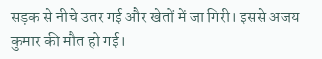सड़क से नीचे उतर गई और खेतों में जा गिरी। इससे अजय कुमार की मौत हो गई।